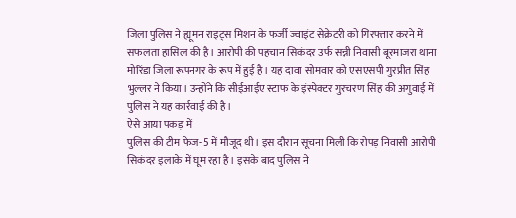जिला पुलिस ने ह्यूमन राइट्स मिशन के फर्जी ज्वाइंट सेक्रेटरी को गिरफ्तार करने में सफलता हासिल की है। आरोपी की पहचान सिकंदर उर्फ सन्नी निवासी बूरमाजरा थाना मोरिंडा जिला रूपनगर के रूप में हुई है। यह दावा सोमवार को एसएसपी गुरप्रीत सिंह भुल्लर ने किया। उन्होंने कि सीईआईए स्टाफ के इंस्पेक्टर गुरचरण सिंह की अगुवाई में पुलिस ने यह कार्रवाई की है।
ऐसे आया पकड़ में
पुलिस की टीम फेज-5 में मौजूद थी। इस दौरान सूचना मिली कि रोपड़ निवासी आरोपी सिकंदर इलाके में घूम रहा है। इसके बाद पुलिस ने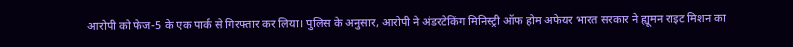आरोपी को फेज-5 के एक पार्क से गिरफ्तार कर लिया। पुलिस के अनुसार, आरोपी ने अंडरटेकिंग मिनिस्ट्री ऑफ होम अफेयर भारत सरकार ने ह्यूमन राइट मिशन का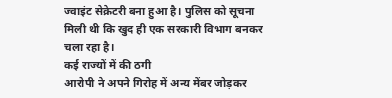ज्वाइंट सेक्रेटरी बना हुआ है। पुलिस को सूचना मिली थी कि खुद ही एक सरकारी विभाग बनकर चला रहा है।
कई राज्यों में की ठगी
आरोपी ने अपने गिरोह में अन्य मेंबर जोड़कर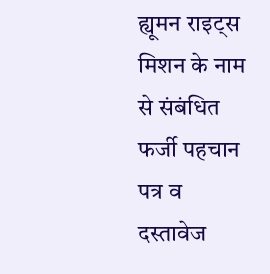ह्यूमन राइट्स मिशन के नाम से संबंधित फर्जी पहचान पत्र व दस्तावेज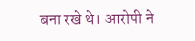बना रखे थे। आरोपी ने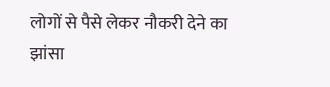लोगों से पैसे लेकर नौकरी देने का झांसा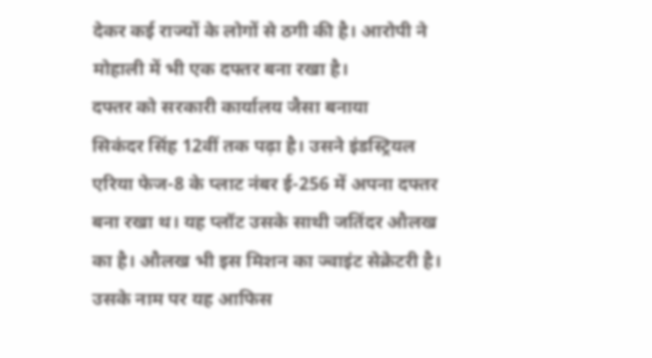देकर कई राज्यों के लोगों से ठगी की है। आरोपी ने मोहाली में भी एक दफ्तर बना रखा है।
दफ्तर को सरकारी कार्यालय जैसा बनाया
सिकंदर सिंह 12वीं तक पढ़ा है। उसने इंडस्ट्रियल एरिया फेज-8 के प्लाट नंबर ई-256 में अपना दफ्तर बना रखा थ। यह प्लॉट उसके साथी जतिंदर औलख का है। औलख भी इस मिशन का ज्वाइंट सेक्रेटरी है। उसके नाम पर यह आफिस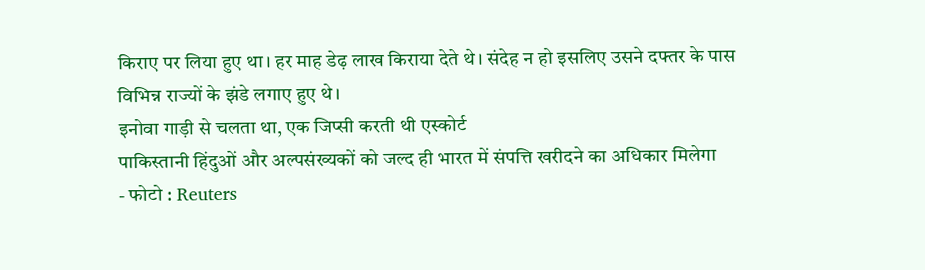किराए पर लिया हुए था। हर माह डेढ़ लाख किराया देते थे। संदेह न हो इसलिए उसने दफ्तर के पास विभिन्न राज्यों के झंडे लगाए हुए थे।
इनोवा गाड़ी से चलता था, एक जिप्सी करती थी एस्कोर्ट
पाकिस्तानी हिंदुओं और अल्पसंख्यकों को जल्द ही भारत में संपत्ति खरीदने का अधिकार मिलेगा
- फोटो : Reuters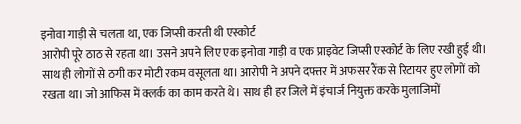इनोवा गाड़ी से चलता था, एक जिप्सी करती थी एस्कोर्ट
आरोपी पूरे ठाठ से रहता था। उसने अपने लिए एक इनोवा गाड़ी व एक प्राइवेट जिप्सी एस्कोर्ट के लिए रखी हुई थी। साथ ही लोगों से ठगी कर मोटी रकम वसूलता था। आरोपी ने अपने दफ्तर में अफसर रैंक से रिटायर हुए लोगों को रखता था। जो आफिस में क्लर्क का काम करते थे। साथ ही हर जिले में इंचार्ज नियुक्त करके मुलाजिमों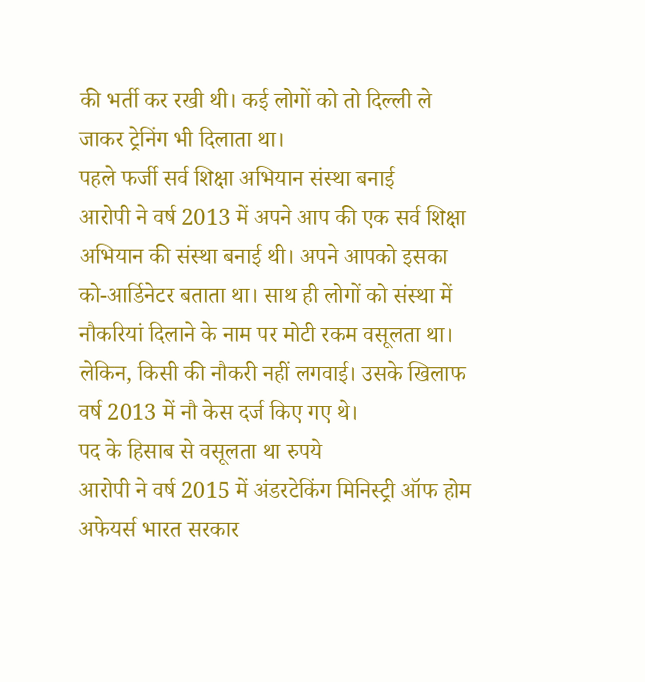की भर्ती कर रखी थी। कई लोगों को तो दिल्ली ले जाकर ट्रेनिंग भी दिलाता था।
पहले फर्जी सर्व शिक्षा अभियान संस्था बनाई
आरोपी ने वर्ष 2013 में अपने आप की एक सर्व शिक्षा अभियान की संस्था बनाई थी। अपने आपको इसका को-आर्डिनेटर बताता था। साथ ही लोगों को संस्था में नौकरियां दिलाने के नाम पर मोटी रकम वसूलता था। लेकिन, किसी की नौकरी नहीं लगवाई। उसके खिलाफ वर्ष 2013 में नौ केस दर्ज किए गए थे।
पद के हिसाब से वसूलता था रुपये
आरोपी ने वर्ष 2015 में अंडरटेकिंग मिनिस्ट्री ऑफ होम अफेयर्स भारत सरकार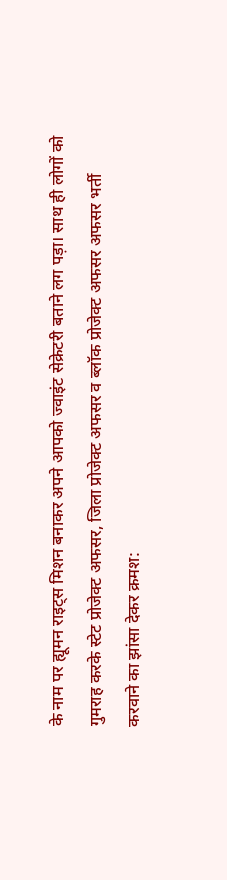के नाम पर ह्यूमन राइट्स मिशन बनाकर अपने आपको ज्वाइंट सेक्रेटरी बताने लग पड़ा। साथ ही लोगों को गुमराह करके स्टेट प्रोजेक्ट अफसर, जिला प्रोजेक्ट अफसर व ब्लॉक प्रोजेक्ट अफसर अफसर भर्ती करवाने का झांसा देकर क्रमश: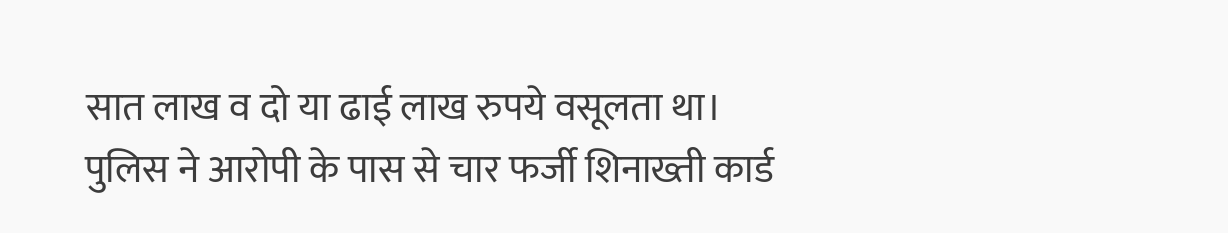सात लाख व दो या ढाई लाख रुपये वसूलता था। पुलिस ने आरोपी के पास से चार फर्जी शिनाख्ती कार्ड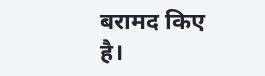बरामद किए है।